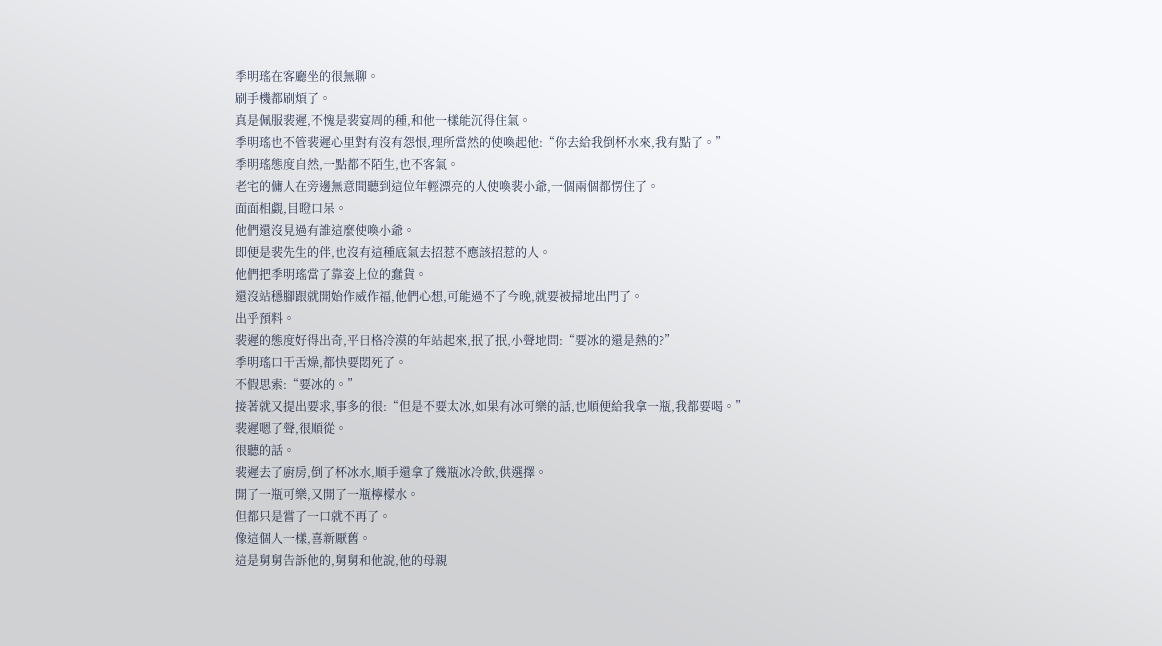季明瑤在客廳坐的很無聊。
刷手機都刷煩了。
真是佩服裴遲,不愧是裴宴周的種,和他一樣能沉得住氣。
季明瑤也不管裴遲心里對有沒有怨恨,理所當然的使喚起他:“你去給我倒杯水來,我有點了。”
季明瑤態度自然,一點都不陌生,也不客氣。
老宅的傭人在旁邊無意間聽到這位年輕漂亮的人使喚裴小爺,一個兩個都愣住了。
面面相覷,目瞪口呆。
他們還沒見過有誰這麼使喚小爺。
即便是裴先生的伴,也沒有這種底氣去招惹不應該招惹的人。
他們把季明瑤當了靠姿上位的蠢貨。
還沒站穩腳跟就開始作威作福,他們心想,可能過不了今晚,就要被掃地出門了。
出乎預料。
裴遲的態度好得出奇,平日格冷漠的年站起來,抿了抿,小聲地問:“要冰的還是熱的?”
季明瑤口干舌燥,都快要悶死了。
不假思索:“要冰的。”
接著就又提出要求,事多的很:“但是不要太冰,如果有冰可樂的話,也順便給我拿一瓶,我都要喝。”
裴遲嗯了聲,很順從。
很聽的話。
裴遲去了廚房,倒了杯冰水,順手還拿了幾瓶冰冷飲,供選擇。
開了一瓶可樂,又開了一瓶檸檬水。
但都只是嘗了一口就不再了。
像這個人一樣,喜新厭舊。
這是舅舅告訴他的,舅舅和他說,他的母親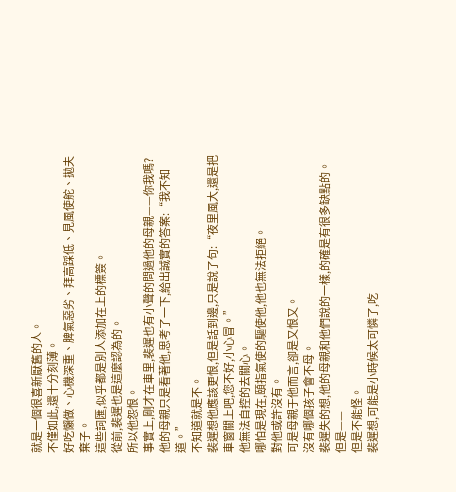就是一個很喜新厭舊的人。
不僅如此,還十分刻薄。
好吃懶做、心機深重、脾氣惡劣、拜高踩低、見風使舵、拋夫棄子。
這些詞匯,似乎都是別人添加在上的標簽。
從前,裴遲也是這麼認為的。
所以他怨恨。
事實上,剛才在車里,裴遲也有小聲的問過他的母親——你我嗎?
他的母親只是看著他,思考了一下,給出誠實的答案:“我不知道。”
不知道就是不。
裴遲想他應該更恨,但是話到邊,只是說了句:“夜里風大,還是把車窗關上吧,您不好,小心冒。”
他無法自控的去關心。
哪怕是現在,頤指氣使的驅使他,他也無法拒絕。
對他或許沒有。
可是母親于他而言,卻是又恨又。
沒有哪個孩子會不母。
裴遲失的想,他的母親和他們說的一樣,的確是有很多缺點的。
但是——
但是不能怪。
裴遲想,可能是小時候太可憐了,吃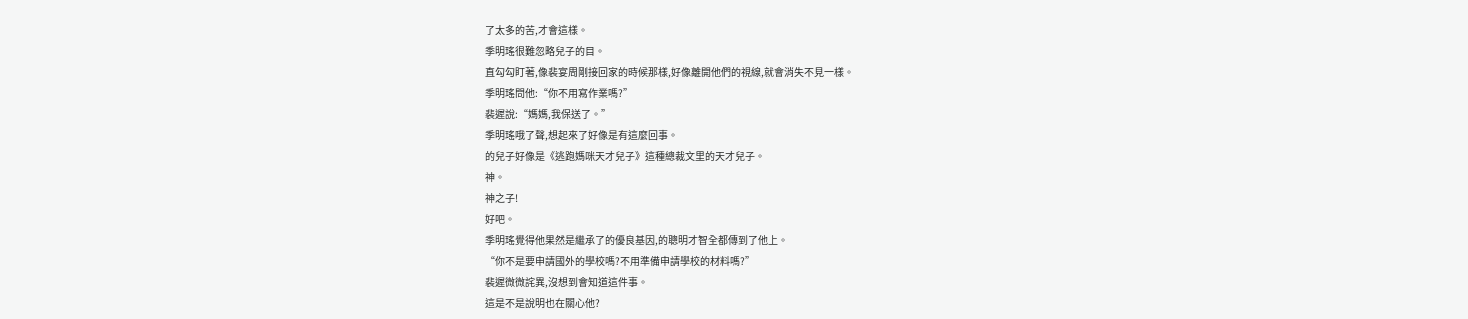了太多的苦,才會這樣。
季明瑤很難忽略兒子的目。
直勾勾盯著,像裴宴周剛接回家的時候那樣,好像離開他們的視線,就會消失不見一樣。
季明瑤問他:“你不用寫作業嗎?”
裴遲說:“媽媽,我保送了。”
季明瑤哦了聲,想起來了好像是有這麼回事。
的兒子好像是《逃跑媽咪天才兒子》這種總裁文里的天才兒子。
神。
神之子!
好吧。
季明瑤覺得他果然是繼承了的優良基因,的聰明才智全都傳到了他上。
“你不是要申請國外的學校嗎?不用準備申請學校的材料嗎?”
裴遲微微詫異,沒想到會知道這件事。
這是不是說明也在關心他?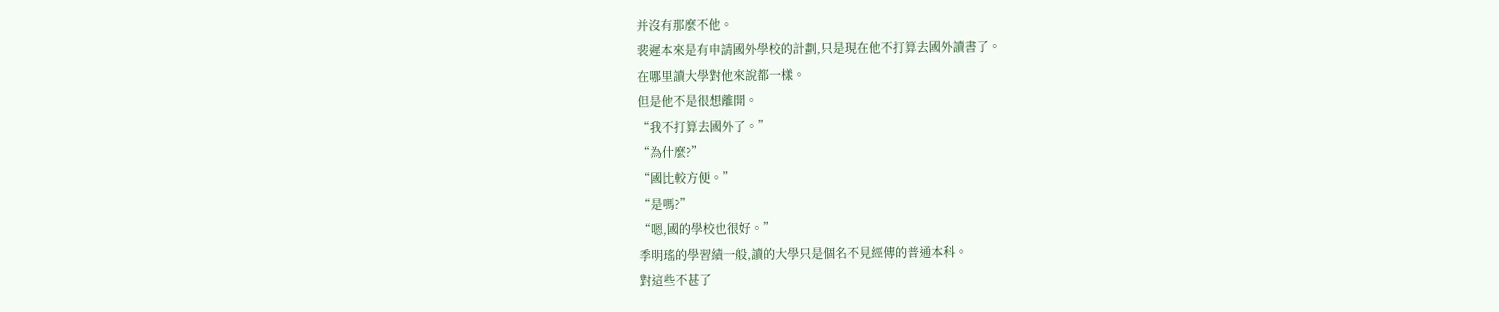并沒有那麼不他。
裴遲本來是有申請國外學校的計劃,只是現在他不打算去國外讀書了。
在哪里讀大學對他來說都一樣。
但是他不是很想離開。
“我不打算去國外了。”
“為什麼?”
“國比較方便。”
“是嗎?”
“嗯,國的學校也很好。”
季明瑤的學習績一般,讀的大學只是個名不見經傳的普通本科。
對這些不甚了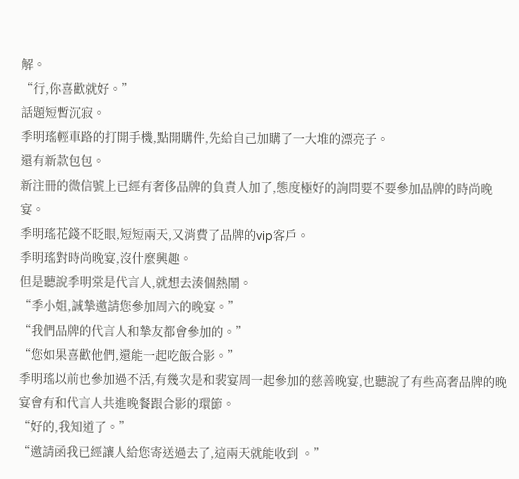解。
“行,你喜歡就好。”
話題短暫沉寂。
季明瑤輕車路的打開手機,點開購件,先給自己加購了一大堆的漂亮子。
還有新款包包。
新注冊的微信號上已經有奢侈品牌的負責人加了,態度極好的詢問要不要參加品牌的時尚晚宴。
季明瑤花錢不眨眼,短短兩天,又消費了品牌的vip客戶。
季明瑤對時尚晚宴,沒什麼興趣。
但是聽說季明棠是代言人,就想去湊個熱鬧。
“季小姐,誠摯邀請您參加周六的晚宴。”
“我們品牌的代言人和摯友都會參加的。”
“您如果喜歡他們,還能一起吃飯合影。”
季明瑤以前也參加過不活,有幾次是和裴宴周一起參加的慈善晚宴,也聽說了有些高奢品牌的晚宴會有和代言人共進晚餐跟合影的環節。
“好的,我知道了。”
“邀請函我已經讓人給您寄送過去了,這兩天就能收到 。”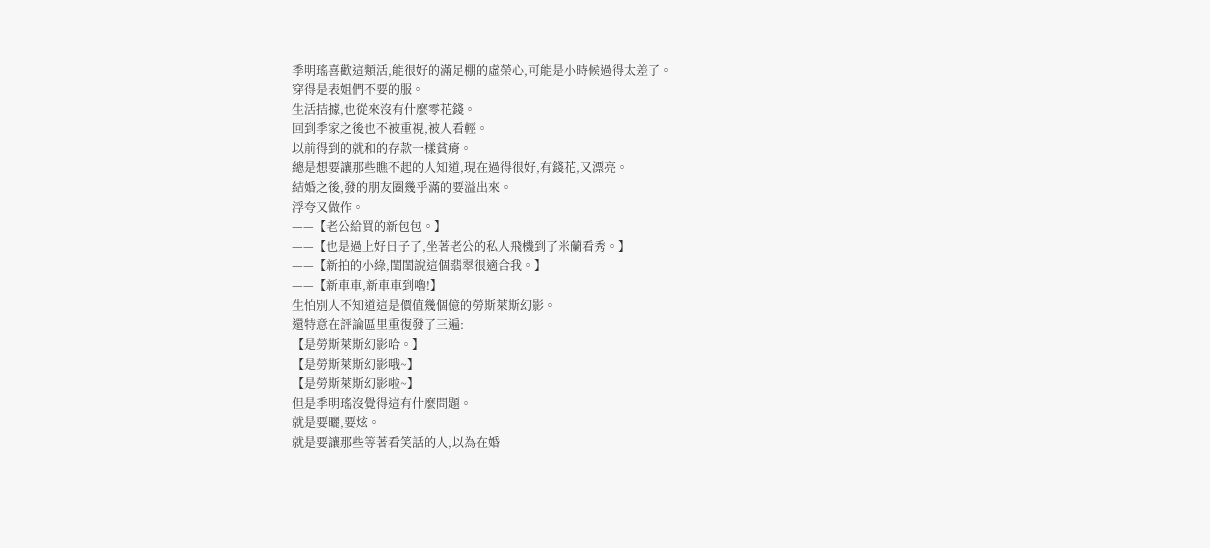季明瑤喜歡這類活,能很好的滿足棚的虛榮心,可能是小時候過得太差了。
穿得是表姐們不要的服。
生活拮據,也從來沒有什麼零花錢。
回到季家之後也不被重視,被人看輕。
以前得到的就和的存款一樣貧瘠。
總是想要讓那些瞧不起的人知道,現在過得很好,有錢花,又漂亮。
結婚之後,發的朋友圈幾乎滿的要溢出來。
浮夸又做作。
——【老公給買的新包包。】
——【也是過上好日子了,坐著老公的私人飛機到了米蘭看秀。】
——【新拍的小綠,閨閨說這個翡翠很適合我。】
——【新車車,新車車到嚕!】
生怕別人不知道這是價值幾個億的勞斯萊斯幻影。
還特意在評論區里重復發了三遍:
【是勞斯萊斯幻影哈。】
【是勞斯萊斯幻影哦~】
【是勞斯萊斯幻影啦~】
但是季明瑤沒覺得這有什麼問題。
就是要曬,要炫。
就是要讓那些等著看笑話的人,以為在婚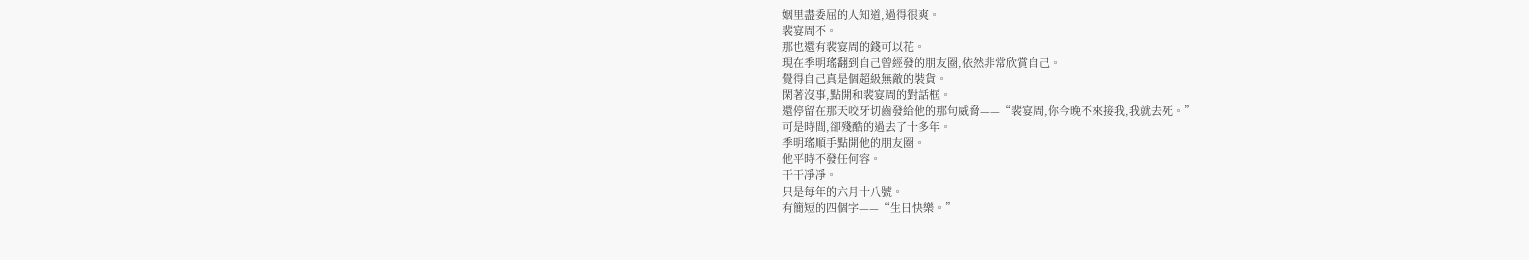姻里盡委屈的人知道,過得很爽。
裴宴周不。
那也還有裴宴周的錢可以花。
現在季明瑤翻到自己曾經發的朋友圈,依然非常欣賞自己。
覺得自己真是個超級無敵的裝貨。
閑著沒事,點開和裴宴周的對話框。
還停留在那天咬牙切齒發給他的那句威脅——“裴宴周,你今晚不來接我,我就去死。”
可是時間,卻殘酷的過去了十多年。
季明瑤順手點開他的朋友圈。
他平時不發任何容。
干干凈凈。
只是每年的六月十八號。
有簡短的四個字——“生日快樂。”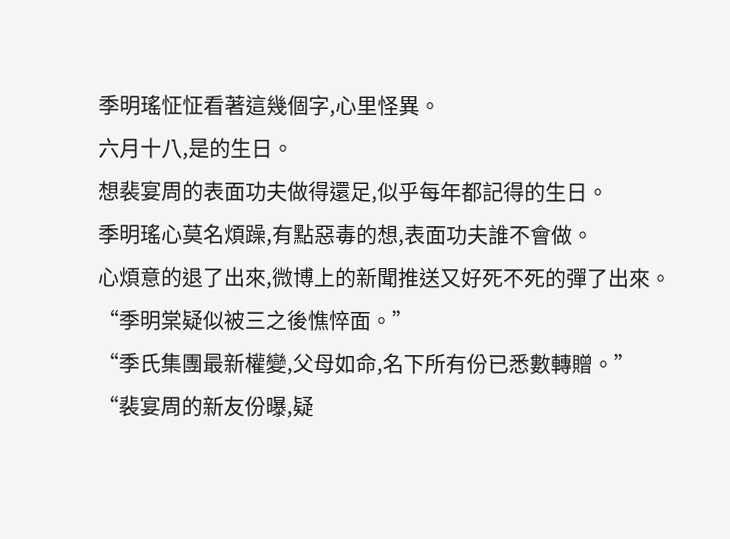季明瑤怔怔看著這幾個字,心里怪異。
六月十八,是的生日。
想裴宴周的表面功夫做得還足,似乎每年都記得的生日。
季明瑤心莫名煩躁,有點惡毒的想,表面功夫誰不會做。
心煩意的退了出來,微博上的新聞推送又好死不死的彈了出來。
“季明棠疑似被三之後憔悴面。”
“季氏集團最新權變,父母如命,名下所有份已悉數轉贈。”
“裴宴周的新友份曝,疑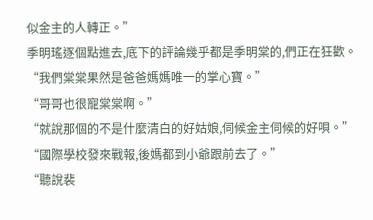似金主的人轉正。”
季明瑤逐個點進去,底下的評論幾乎都是季明棠的,們正在狂歡。
“我們棠棠果然是爸爸媽媽唯一的掌心寶。”
“哥哥也很寵棠棠啊。”
“就說那個的不是什麼清白的好姑娘,伺候金主伺候的好唄。”
“國際學校發來戰報,後媽都到小爺跟前去了。”
“聽說裴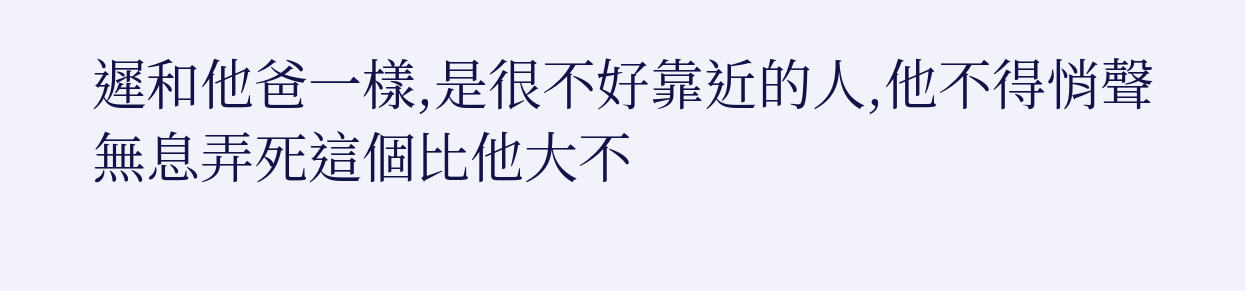遲和他爸一樣,是很不好靠近的人,他不得悄聲無息弄死這個比他大不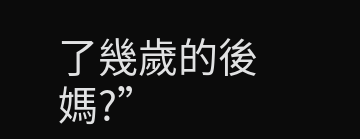了幾歲的後媽?”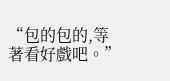“包的包的,等著看好戲吧。”